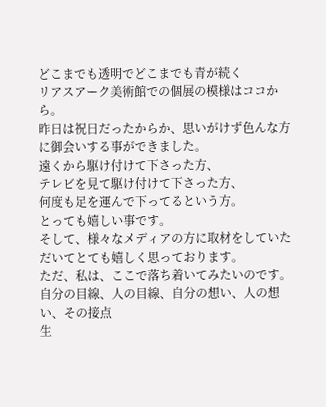どこまでも透明でどこまでも青が続く
リアスアーク美術館での個展の模様はココから。
昨日は祝日だったからか、思いがけず色んな方に御会いする事ができました。
遠くから駆け付けて下さった方、
テレビを見て駆け付けて下さった方、
何度も足を運んで下ってるという方。
とっても嬉しい事です。
そして、様々なメディアの方に取材をしていただいてとても嬉しく思っております。
ただ、私は、ここで落ち着いてみたいのです。
自分の目線、人の目線、自分の想い、人の想い、その接点
生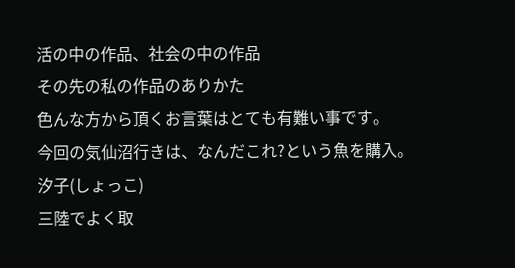活の中の作品、社会の中の作品
その先の私の作品のありかた
色んな方から頂くお言葉はとても有難い事です。
今回の気仙沼行きは、なんだこれ?という魚を購入。
汐子(しょっこ)
三陸でよく取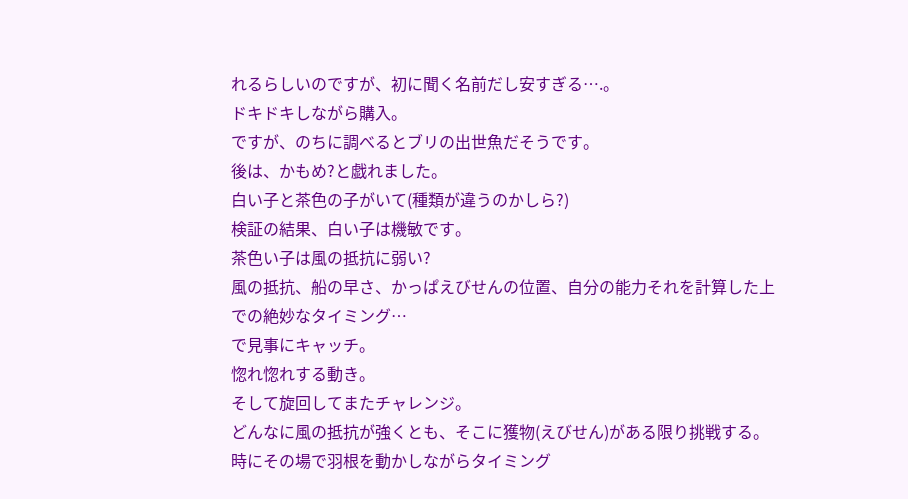れるらしいのですが、初に聞く名前だし安すぎる….。
ドキドキしながら購入。
ですが、のちに調べるとブリの出世魚だそうです。
後は、かもめ?と戯れました。
白い子と茶色の子がいて(種類が違うのかしら?)
検証の結果、白い子は機敏です。
茶色い子は風の抵抗に弱い?
風の抵抗、船の早さ、かっぱえびせんの位置、自分の能力それを計算した上での絶妙なタイミング…
で見事にキャッチ。
惚れ惚れする動き。
そして旋回してまたチャレンジ。
どんなに風の抵抗が強くとも、そこに獲物(えびせん)がある限り挑戦する。
時にその場で羽根を動かしながらタイミング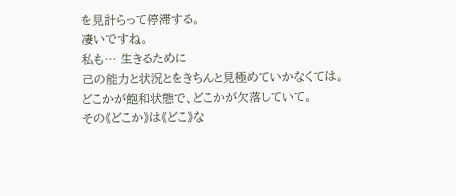を見計らって停滞する。
凄いですね。
私も… 生きるために
己の能力と状況とをきちんと見極めていかなくては。
どこかが飽和状態で、どこかが欠落していて。
その《どこか》は《どこ》な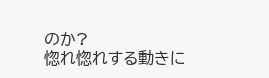のか?
惚れ惚れする動きに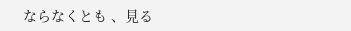ならなくとも 、見る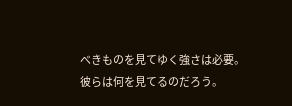べきものを見てゆく強さは必要。
彼らは何を見てるのだろう。